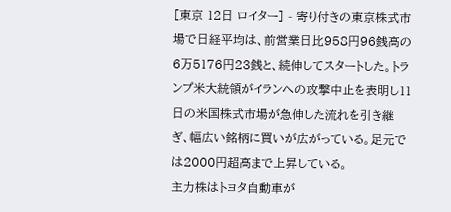[東京 12日 ロイター] - 寄り付きの東京株式市場で日経平均は、前営業日比958円96銭高の6万5176円23銭と、続伸してスタートした。トランプ米大統領がイランへの攻撃中止を表明し11日の米国株式市場が急伸した流れを引き継ぎ、幅広い銘柄に買いが広がっている。足元では2000円超高まで上昇している。
主力株はトヨタ自動車が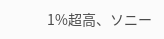1%超高、ソニー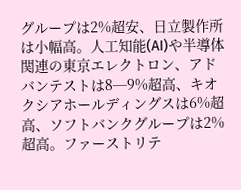グループは2%超安、日立製作所は小幅高。人工知能(AI)や半導体関連の東京エレクトロン、アドバンテストは8─9%超高、キオクシアホールディングスは6%超高、ソフトバンクグループは2%超高。ファーストリテ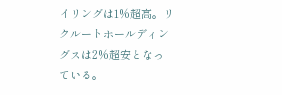イリングは1%超高。リクルートホールディングスは2%超安となっている。